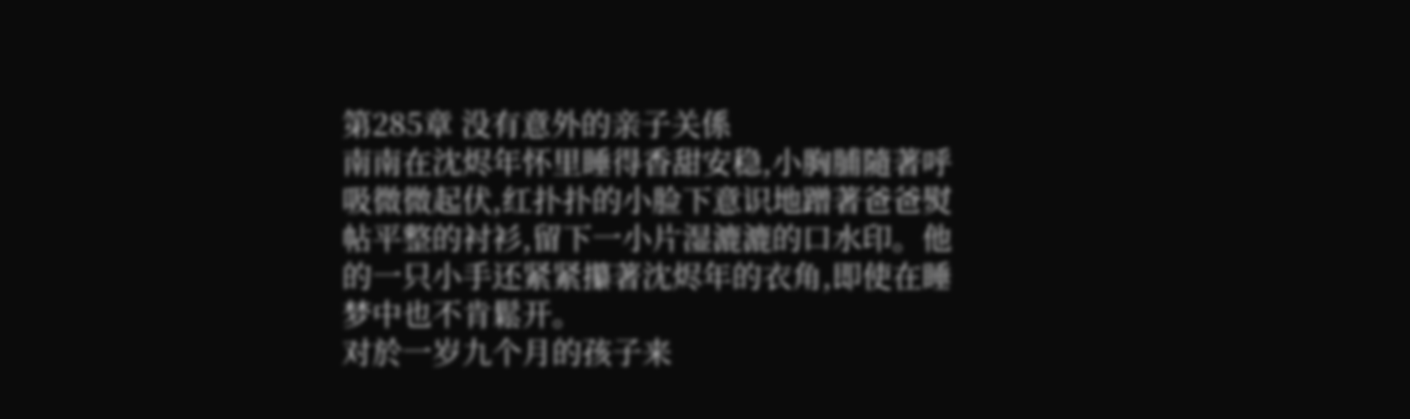第285章 没有意外的亲子关係
南南在沈烬年怀里睡得香甜安稳,小胸脯隨著呼吸微微起伏,红扑扑的小脸下意识地蹭著爸爸熨帖平整的衬衫,留下一小片湿漉漉的口水印。他的一只小手还紧紧攥著沈烬年的衣角,即使在睡梦中也不肯鬆开。
对於一岁九个月的孩子来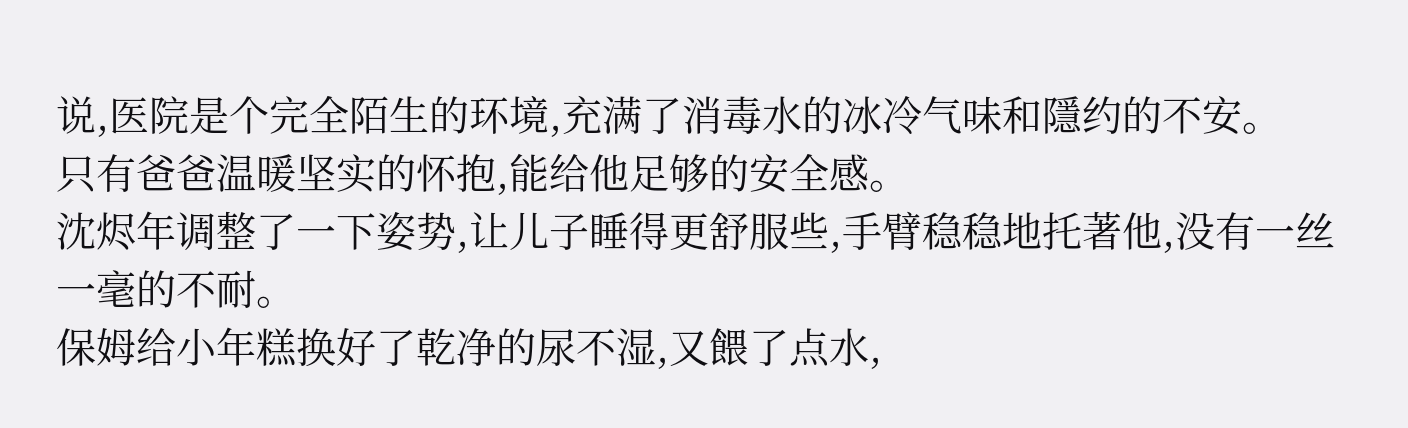说,医院是个完全陌生的环境,充满了消毒水的冰冷气味和隱约的不安。
只有爸爸温暖坚实的怀抱,能给他足够的安全感。
沈烬年调整了一下姿势,让儿子睡得更舒服些,手臂稳稳地托著他,没有一丝一毫的不耐。
保姆给小年糕换好了乾净的尿不湿,又餵了点水,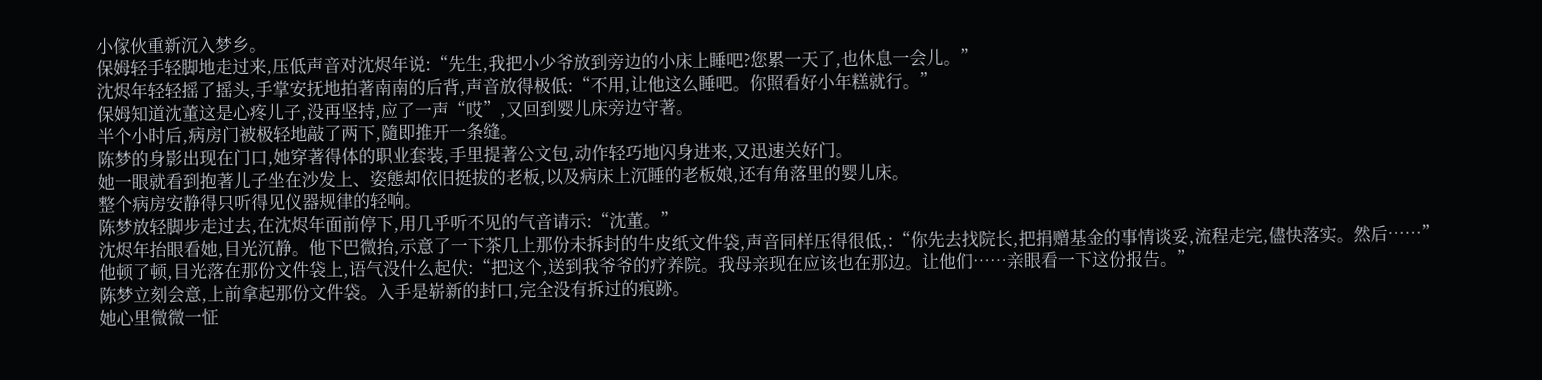小傢伙重新沉入梦乡。
保姆轻手轻脚地走过来,压低声音对沈烬年说:“先生,我把小少爷放到旁边的小床上睡吧?您累一天了,也休息一会儿。”
沈烬年轻轻摇了摇头,手掌安抚地拍著南南的后背,声音放得极低:“不用,让他这么睡吧。你照看好小年糕就行。”
保姆知道沈董这是心疼儿子,没再坚持,应了一声“哎”,又回到婴儿床旁边守著。
半个小时后,病房门被极轻地敲了两下,隨即推开一条缝。
陈梦的身影出现在门口,她穿著得体的职业套装,手里提著公文包,动作轻巧地闪身进来,又迅速关好门。
她一眼就看到抱著儿子坐在沙发上、姿態却依旧挺拔的老板,以及病床上沉睡的老板娘,还有角落里的婴儿床。
整个病房安静得只听得见仪器规律的轻响。
陈梦放轻脚步走过去,在沈烬年面前停下,用几乎听不见的气音请示:“沈董。”
沈烬年抬眼看她,目光沉静。他下巴微抬,示意了一下茶几上那份未拆封的牛皮纸文件袋,声音同样压得很低,:“你先去找院长,把捐赠基金的事情谈妥,流程走完,儘快落实。然后……”
他顿了顿,目光落在那份文件袋上,语气没什么起伏:“把这个,送到我爷爷的疗养院。我母亲现在应该也在那边。让他们……亲眼看一下这份报告。”
陈梦立刻会意,上前拿起那份文件袋。入手是崭新的封口,完全没有拆过的痕跡。
她心里微微一怔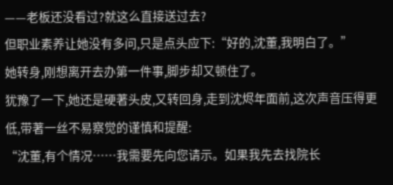——老板还没看过?就这么直接送过去?
但职业素养让她没有多问,只是点头应下:“好的,沈董,我明白了。”
她转身,刚想离开去办第一件事,脚步却又顿住了。
犹豫了一下,她还是硬著头皮,又转回身,走到沈烬年面前,这次声音压得更低,带著一丝不易察觉的谨慎和提醒:
“沈董,有个情况……我需要先向您请示。如果我先去找院长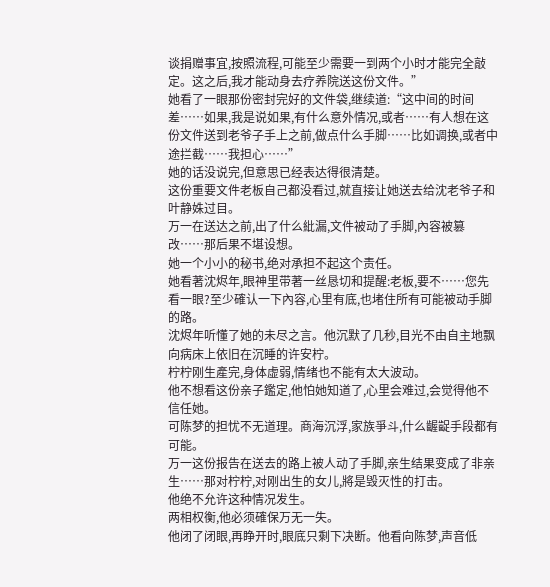谈捐赠事宜,按照流程,可能至少需要一到两个小时才能完全敲定。这之后,我才能动身去疗养院送这份文件。”
她看了一眼那份密封完好的文件袋,继续道:“这中间的时间差……如果,我是说如果,有什么意外情况,或者……有人想在这份文件送到老爷子手上之前,做点什么手脚……比如调换,或者中途拦截……我担心……”
她的话没说完,但意思已经表达得很清楚。
这份重要文件老板自己都没看过,就直接让她送去给沈老爷子和叶静姝过目。
万一在送达之前,出了什么紕漏,文件被动了手脚,內容被篡改……那后果不堪设想。
她一个小小的秘书,绝对承担不起这个责任。
她看著沈烬年,眼神里带著一丝恳切和提醒:老板,要不……您先看一眼?至少確认一下內容,心里有底,也堵住所有可能被动手脚的路。
沈烬年听懂了她的未尽之言。他沉默了几秒,目光不由自主地飘向病床上依旧在沉睡的许安柠。
柠柠刚生產完,身体虚弱,情绪也不能有太大波动。
他不想看这份亲子鑑定,他怕她知道了,心里会难过,会觉得他不信任她。
可陈梦的担忧不无道理。商海沉浮,家族爭斗,什么齷齪手段都有可能。
万一这份报告在送去的路上被人动了手脚,亲生结果变成了非亲生……那对柠柠,对刚出生的女儿,將是毁灭性的打击。
他绝不允许这种情况发生。
两相权衡,他必须確保万无一失。
他闭了闭眼,再睁开时,眼底只剩下决断。他看向陈梦,声音低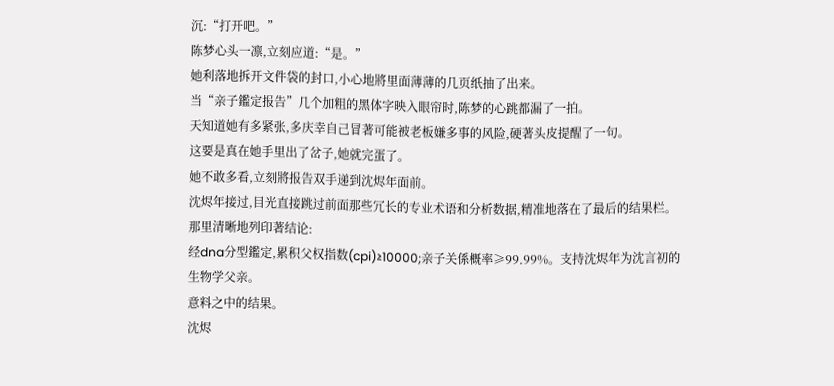沉:“打开吧。”
陈梦心头一凛,立刻应道:“是。”
她利落地拆开文件袋的封口,小心地將里面薄薄的几页纸抽了出来。
当“亲子鑑定报告”几个加粗的黑体字映入眼帘时,陈梦的心跳都漏了一拍。
天知道她有多紧张,多庆幸自己冒著可能被老板嫌多事的风险,硬著头皮提醒了一句。
这要是真在她手里出了岔子,她就完蛋了。
她不敢多看,立刻將报告双手递到沈烬年面前。
沈烬年接过,目光直接跳过前面那些冗长的专业术语和分析数据,精准地落在了最后的结果栏。
那里清晰地列印著结论:
经dna分型鑑定,累积父权指数(cpi)≥10000;亲子关係概率≥99.99%。支持沈烬年为沈言初的生物学父亲。
意料之中的结果。
沈烬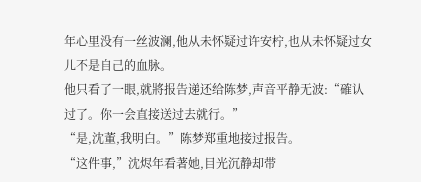年心里没有一丝波澜,他从未怀疑过许安柠,也从未怀疑过女儿不是自己的血脉。
他只看了一眼,就將报告递还给陈梦,声音平静无波:“確认过了。你一会直接送过去就行。”
“是,沈董,我明白。”陈梦郑重地接过报告。
“这件事,”沈烬年看著她,目光沉静却带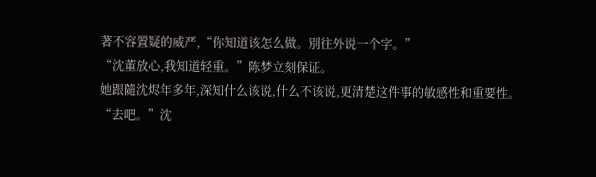著不容置疑的威严,“你知道该怎么做。別往外说一个字。”
“沈董放心,我知道轻重。”陈梦立刻保证。
她跟隨沈烬年多年,深知什么该说,什么不该说,更清楚这件事的敏感性和重要性。
“去吧。”沈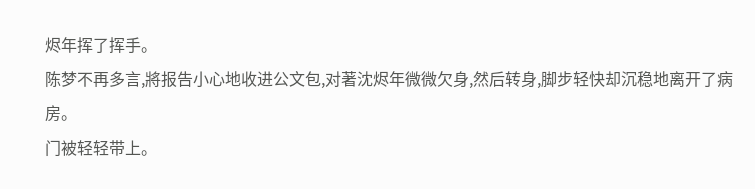烬年挥了挥手。
陈梦不再多言,將报告小心地收进公文包,对著沈烬年微微欠身,然后转身,脚步轻快却沉稳地离开了病房。
门被轻轻带上。